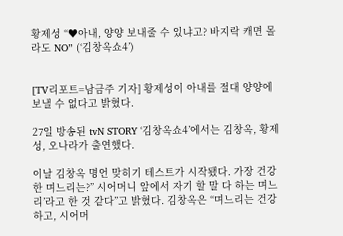황제성 “♥아내, 양양 보내줄 수 있냐고? 바지락 캐면 몰라도 NO” (‘김창옥쇼4’)


[TV리포트=남금주 기자] 황제성이 아내를 절대 양양에 보낼 수 없다고 밝혔다.

27일 방송된 tvN STORY ‘김창옥쇼4’에서는 김창옥, 황제성, 오나라가 출연했다.

이날 김창옥 명언 맞히기 테스트가 시작됐다. 가장 건강한 며느리는?” 시어머니 앞에서 자기 할 말 다 하는 며느리’라고 한 것 같다”고 밝혔다. 김창옥은 “며느리는 건강하고, 시어머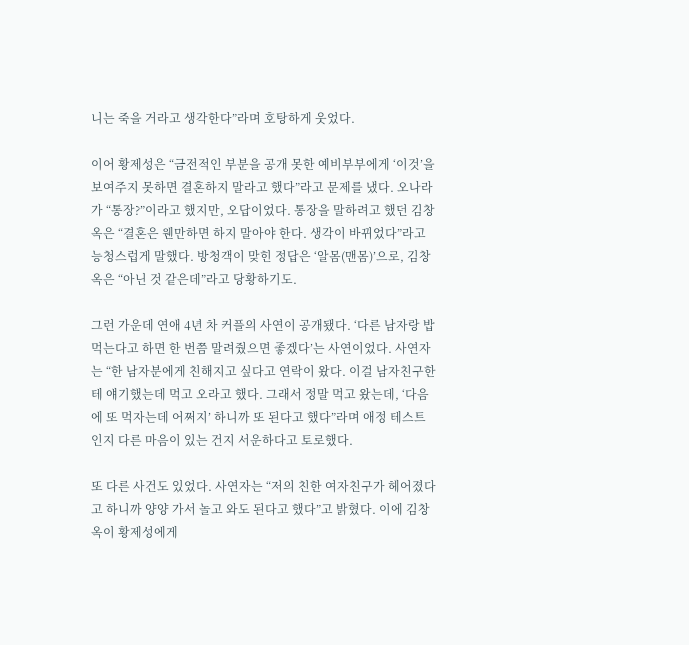니는 죽을 거라고 생각한다”라며 호탕하게 웃었다.

이어 황제성은 “금전적인 부분을 공개 못한 예비부부에게 ‘이것’을 보여주지 못하면 결혼하지 말라고 했다”라고 문제를 냈다. 오나라가 “통장?”이라고 했지만, 오답이었다. 통장을 말하려고 했던 김창옥은 “결혼은 웬만하면 하지 말아야 한다. 생각이 바뀌었다”라고 능청스럽게 말했다. 방청객이 맞힌 정답은 ‘알몸(맨몸)’으로, 김창옥은 “아닌 것 같은데”라고 당황하기도.

그런 가운데 연애 4년 차 커플의 사연이 공개됐다. ‘다른 남자랑 밥 먹는다고 하면 한 번쯤 말려줬으면 좋겠다’는 사연이었다. 사연자는 “한 남자분에게 친해지고 싶다고 연락이 왔다. 이걸 남자친구한테 얘기했는데 먹고 오라고 했다. 그래서 정말 먹고 왔는데, ‘다음에 또 먹자는데 어쩌지’ 하니까 또 된다고 했다”라며 애정 테스트인지 다른 마음이 있는 건지 서운하다고 토로했다.

또 다른 사건도 있었다. 사연자는 “저의 친한 여자친구가 헤어졌다고 하니까 양양 가서 놀고 와도 된다고 했다”고 밝혔다. 이에 김창옥이 황제성에게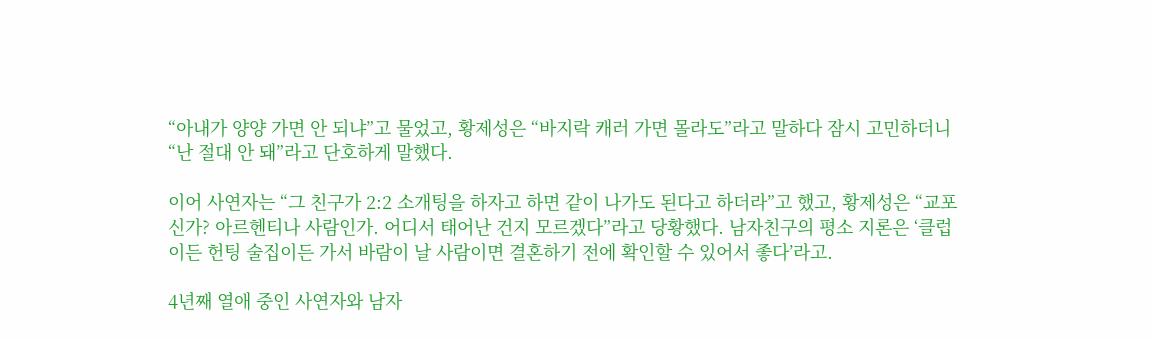“아내가 양양 가면 안 되냐”고 물었고, 황제성은 “바지락 캐러 가면 몰라도”라고 말하다 잠시 고민하더니 “난 절대 안 돼”라고 단호하게 말했다.

이어 사연자는 “그 친구가 2:2 소개팅을 하자고 하면 같이 나가도 된다고 하더라”고 했고, 황제성은 “교포신가? 아르헨티나 사람인가. 어디서 태어난 건지 모르겠다”라고 당황했다. 남자친구의 평소 지론은 ‘클럽이든 헌팅 술집이든 가서 바람이 날 사람이면 결혼하기 전에 확인할 수 있어서 좋다’라고.

4년째 열애 중인 사연자와 남자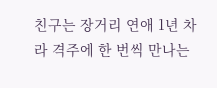친구는 장거리 연애 1년 차라 격주에 한 번씩 만나는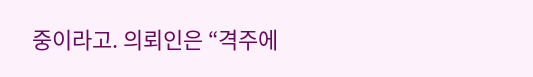중이라고. 의뢰인은 “격주에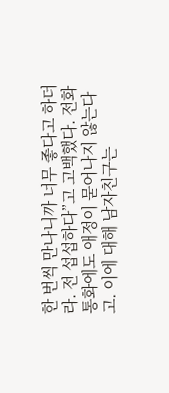한 번씩 만나니까 너무 좋다고 하더라. 전 섭섭하다”고 고백했다. 전화 통화에도 애정이 묻어나지 않는다고. 이에 대해 남자친구는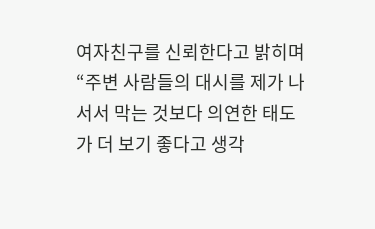여자친구를 신뢰한다고 밝히며 “주변 사람들의 대시를 제가 나서서 막는 것보다 의연한 태도가 더 보기 좋다고 생각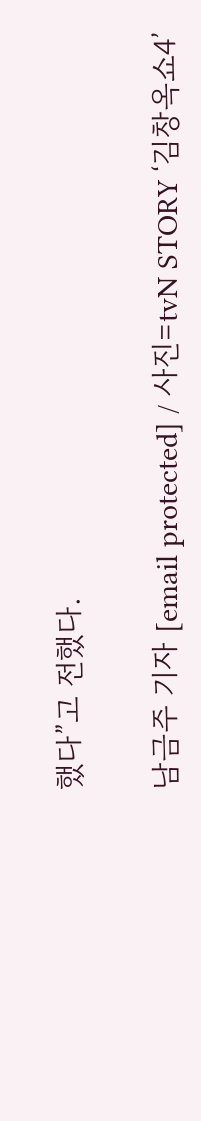했다”고 전했다.

남금주 기자 [email protected] / 사진=tvN STORY ‘김창옥쇼4’